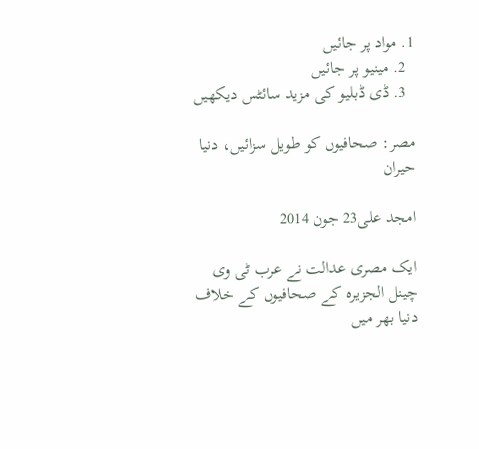1. مواد پر جائیں
  2. مینیو پر جائیں
  3. ڈی ڈبلیو کی مزید سائٹس دیکھیں

مصر: صحافیوں کو طویل سزائیں، دنیا حیران

امجد علی23 جون 2014

ایک مصری عدالت نے عرب ٹی وی چینل الجزیرہ کے صحافیوں کے خلاف دنیا بھر میں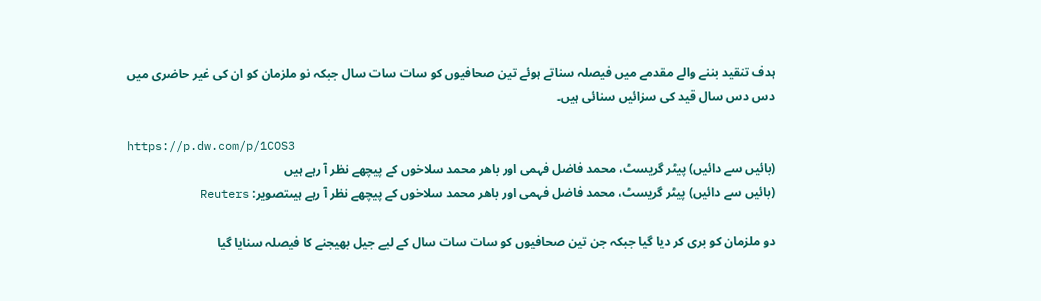ہدف تنقید بننے والے مقدمے میں فیصلہ سناتے ہوئے تین صحافیوں کو سات سات سال جبکہ نو ملزمان کو ان کی غیر حاضری میں دس دس سال قید کی سزائیں سنائی ہیں۔

https://p.dw.com/p/1COS3
(بائیں سے دائیں) پیٹر گریسٹ، محمد فاضل فہمی اور باھر محمد سلاخوں کے پیچھے نظر آ رہے ہیں
(بائیں سے دائیں) پیٹر گریسٹ، محمد فاضل فہمی اور باھر محمد سلاخوں کے پیچھے نظر آ رہے ہیںتصویر: Reuters

دو ملزمان کو بری کر دیا گیا جبکہ جن تین صحافیوں کو سات سات سال کے لیے جیل بھیجنے کا فیصلہ سنایا گیا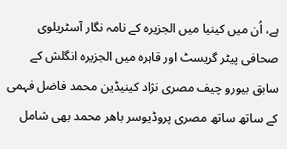ہے، اُن میں کینیا میں الجزیرہ کے نامہ نگار آسٹریلوی صحافی پیٹر گریسٹ اور قاہرہ میں الجزیرہ انگلش کے سابق بیورو چیف مصری نژاد کینیڈین محمد فاضل فہمی کے ساتھ ساتھ مصری پروڈیوسر باھر محمد بھی شامل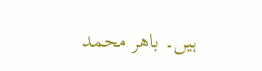ہیں۔ باھر محمد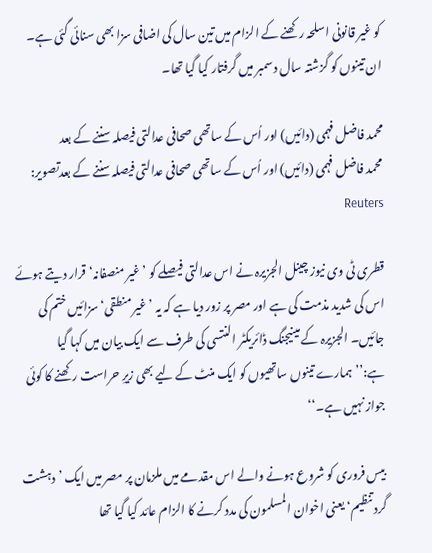کو غیر قانونی اسلحہ رکھنے کے الزام میں تین سال کی اضافی سزا بھی سنائی گئی ہے۔ ان تینوں کو گزشتہ سال دسمبر میں گرفتار کیا گیا تھا۔

محمد فاضل فہمی (دائیں) اور اُس کے ساتھی صحافی عدالتی فیصلہ سننے کے بعد
محمد فاضل فہمی (دائیں) اور اُس کے ساتھی صحافی عدالتی فیصلہ سننے کے بعدتصویر: Reuters

قطری ٹی وی نیوز چینل الجزیرہ نے اس عدالتی فیصلے کو ’غیر منصفانہ‘ قرار دیتے ہوئے اس کی شدید مذمت کی ہے اور مصر پر زور دیا ہے کہ یہ ’غیر منطقی‘ سزائیں ختم کی جائیں۔ الجزیرہ کے مینیجنگ ڈائریکٹر النتسی کی طرف سے ایک بیان میں کہا گیا ہے:’’ہمارے تینوں ساتھیوں کو ایک منٹ کے لیے بھی زیرِ حراست رکھنے کا کوئی جواز نہیں ہے۔‘‘

بیس فروری کو شروع ہونے والے اس مقدمے میں ملزمان پر مصر میں ایک ’دہشت گرد تنظیم‘ یعنی اخوان المسلمون کی مدد کرنے کا الزام عائد کیا گیا تھا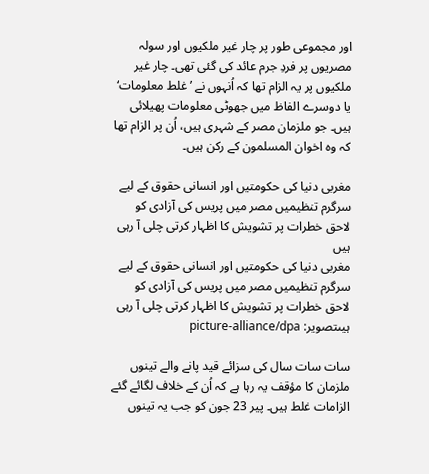اور مجموعی طور پر چار غیر ملکیوں اور سولہ مصریوں پر فردِ جرم عائد کی گئی تھی۔ چار غیر ملکیوں پر یہ الزام تھا کہ اُنہوں نے ’غلط معلومات‘ یا دوسرے الفاظ میں جھوٹی معلومات پھیلائی ہیں۔ جو ملزمان مصر کے شہری ہیں، اُن پر الزام تھا کہ وہ اخوان المسلمون کے رکن ہیں۔

مغربی دنیا کی حکومتیں اور انسانی حقوق کے لیے سرگرم تنظیمیں مصر میں پریس کی آزادی کو لاحق خطرات پر تشویش کا اظہار کرتی چلی آ رہی ہیں
مغربی دنیا کی حکومتیں اور انسانی حقوق کے لیے سرگرم تنظیمیں مصر میں پریس کی آزادی کو لاحق خطرات پر تشویش کا اظہار کرتی چلی آ رہی ہیںتصویر: picture-alliance/dpa

سات سات سال کی سزائے قید پانے والے تینوں ملزمان کا مؤقف یہ رہا ہے کہ اُن کے خلاف لگائے گئے الزامات غلط ہیں۔ پیر 23 جون کو جب یہ تینوں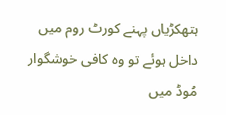ہتھکڑیاں پہنے کورٹ روم میں داخل ہوئے تو وہ کافی خوشگوار مُوڈ میں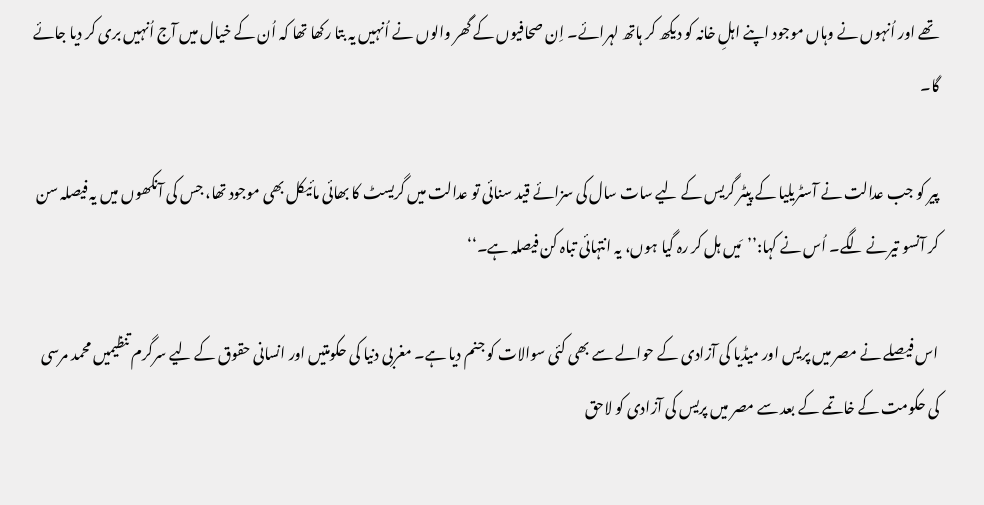تھے اور اُنہوں نے وہاں موجود اپنے اہلِ خانہ کو دیکھ کر ہاتھ لہرائے۔ اِن صحافیوں کے گھر والوں نے اُنہیں یہ بتا رکھا تھا کہ اُن کے خیال میں آج اُنہیں بری کر دیا جائے گا۔

پیر کو جب عدالت نے آسٹریلیا کے پیٹر گریس کے لیے سات سال کی سزائے قید سنائی تو عدالت میں گریسٹ کا بھائی مائیکل بھی موجود تھا، جس کی آنکھوں میں یہ فیصلہ سن کر آنسو تیرنے لگے۔ اُس نے کہا:’’مَیں ہل کر رہ گیا ہوں، یہ انتہائی تباہ کن فیصلہ ہے۔‘‘

اس فیصلے نے مصر میں پریس اور میڈیا کی آزادی کے حوالے سے بھی کئی سوالات کو جنم دیا ہے۔ مغربی دنیا کی حکومتیں اور انسانی حقوق کے لیے سرگرم تنظیمیں محمد مرسی کی حکومت کے خاتمے کے بعد سے مصر میں پریس کی آزادی کو لاحق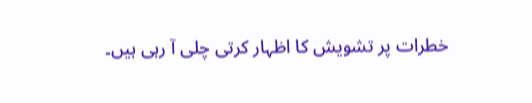خطرات پر تشویش کا اظہار کرتی چلی آ رہی ہیں۔